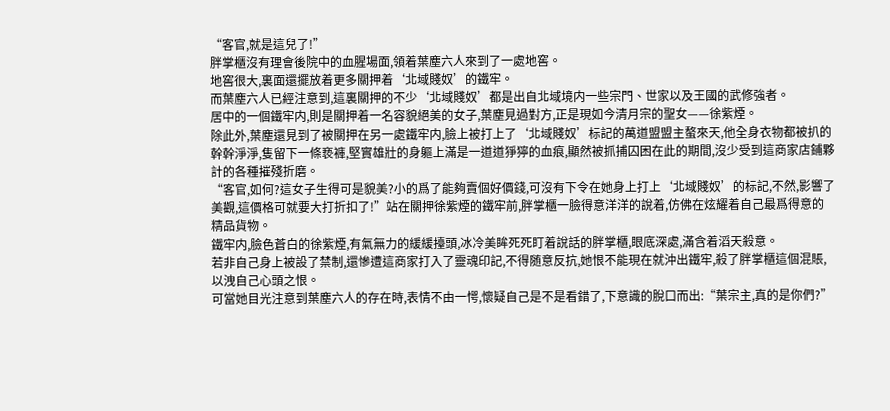“客官,就是這兒了!”
胖掌櫃沒有理會後院中的血腥場面,領着葉塵六人來到了一處地窖。
地窖很大,裏面還擺放着更多關押着‘北域賤奴’的鐵牢。
而葉塵六人已經注意到,這裏關押的不少‘北域賤奴’都是出自北域境内一些宗門、世家以及王國的武修強者。
居中的一個鐵牢内,則是關押着一名容貌絕美的女子,葉塵見過對方,正是現如今清月宗的聖女——徐紫煙。
除此外,葉塵還見到了被關押在另一處鐵牢内,臉上被打上了‘北域賤奴’标記的萬道盟盟主螯來天,他全身衣物都被扒的幹幹淨淨,隻留下一條亵褲,堅實雄壯的身軀上滿是一道道猙獰的血痕,顯然被抓捕囚困在此的期間,沒少受到這商家店鋪夥計的各種摧殘折磨。
“客官,如何?這女子生得可是貌美?小的爲了能夠賣個好價錢,可沒有下令在她身上打上‘北域賤奴’的标記,不然,影響了美觀,這價格可就要大打折扣了!”站在關押徐紫煙的鐵牢前,胖掌櫃一臉得意洋洋的說着,仿佛在炫耀着自己最爲得意的精品貨物。
鐵牢内,臉色蒼白的徐紫煙,有氣無力的緩緩擡頭,冰冷美眸死死盯着說話的胖掌櫃,眼底深處,滿含着滔天殺意。
若非自己身上被設了禁制,還慘遭這商家打入了靈魂印記,不得随意反抗,她恨不能現在就沖出鐵牢,殺了胖掌櫃這個混賬,以洩自己心頭之恨。
可當她目光注意到葉塵六人的存在時,表情不由一愕,懷疑自己是不是看錯了,下意識的脫口而出:“葉宗主,真的是你們?”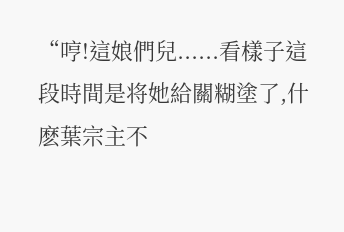“哼!這娘們兒......看樣子這段時間是将她給關糊塗了,什麽葉宗主不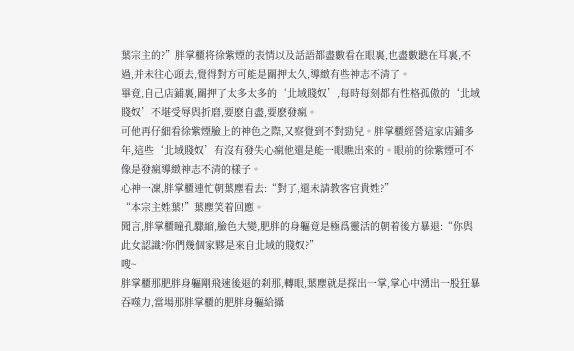葉宗主的?”胖掌櫃将徐紫煙的表情以及話語都盡數看在眼裏,也盡數聽在耳裏,不過,并未往心頭去,覺得對方可能是關押太久,導緻有些神志不清了。
畢竟,自己店鋪裏,關押了太多太多的‘北域賤奴’,每時每刻都有性格孤傲的‘北域賤奴’不堪受辱與折磨,要麽自盡,要麽發瘋。
可他再仔細看徐紫煙臉上的神色之際,又察覺到不對勁兒。胖掌櫃經營這家店鋪多年,這些‘北域賤奴’有沒有發失心瘋他還是能一眼瞧出來的。眼前的徐紫煙可不像是發瘋導緻神志不清的樣子。
心神一凜,胖掌櫃連忙朝葉塵看去:“對了,還未請教客官貴姓?”
“本宗主姓葉!”葉塵笑着回應。
聞言,胖掌櫃瞳孔驟縮,臉色大變,肥胖的身軀竟是極爲靈活的朝着後方暴退:“你與此女認識?你們幾個家夥是來自北域的賤奴?”
嗖~
胖掌櫃那肥胖身軀剛飛速後退的刹那,轉眼,葉塵就是探出一掌,掌心中湧出一股狂暴吞噬力,當場那胖掌櫃的肥胖身軀給攝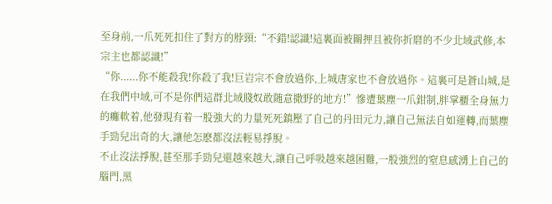至身前,一爪死死扣住了對方的脖頸:“不錯!認識!這裏面被關押且被你折磨的不少北域武修,本宗主也都認識!”
“你......你不能殺我!你殺了我!巨岩宗不會放過你,上城唐家也不會放過你。這裏可是蒼山城,是在我們中域,可不是你們這群北域賤奴敢随意撒野的地方!”慘遭葉塵一爪鉗制,胖掌櫃全身無力的癱軟着,他發現有着一股強大的力量死死鎮壓了自己的丹田元力,讓自己無法自如運轉,而葉塵手勁兒出奇的大,讓他怎麽都沒法輕易掙脫。
不止沒法掙脫,甚至那手勁兒還越來越大,讓自己呼吸越來越困難,一股強烈的窒息感湧上自己的腦門,黑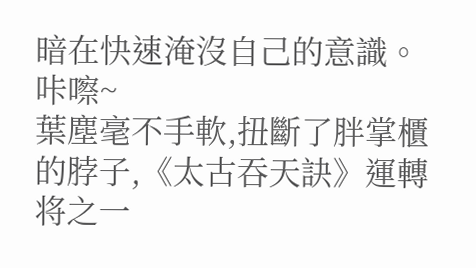暗在快速淹沒自己的意識。
咔嚓~
葉塵毫不手軟,扭斷了胖掌櫃的脖子,《太古吞天訣》運轉将之一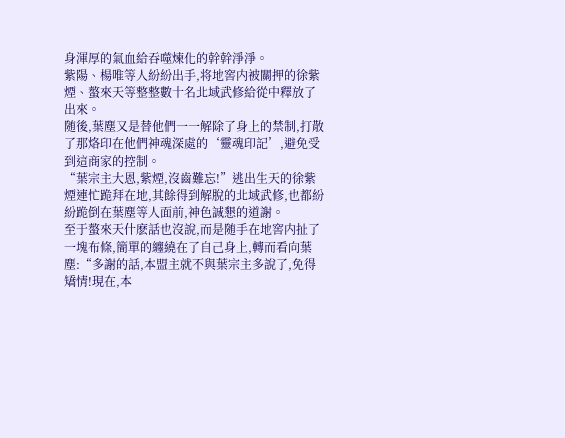身渾厚的氣血給吞噬煉化的幹幹淨淨。
紫陽、楊唯等人紛紛出手,将地窖内被關押的徐紫煙、螯來天等整整數十名北域武修給從中釋放了出來。
随後,葉塵又是替他們一一解除了身上的禁制,打散了那烙印在他們神魂深處的‘靈魂印記’,避免受到這商家的控制。
“葉宗主大恩,紫煙,沒齒難忘!”逃出生天的徐紫煙連忙跪拜在地,其餘得到解脫的北域武修,也都紛紛跪倒在葉塵等人面前,神色誠懇的道謝。
至于螯來天什麽話也沒說,而是随手在地窖内扯了一塊布條,簡單的纏繞在了自己身上,轉而看向葉塵:“多謝的話,本盟主就不與葉宗主多說了,免得矯情!現在,本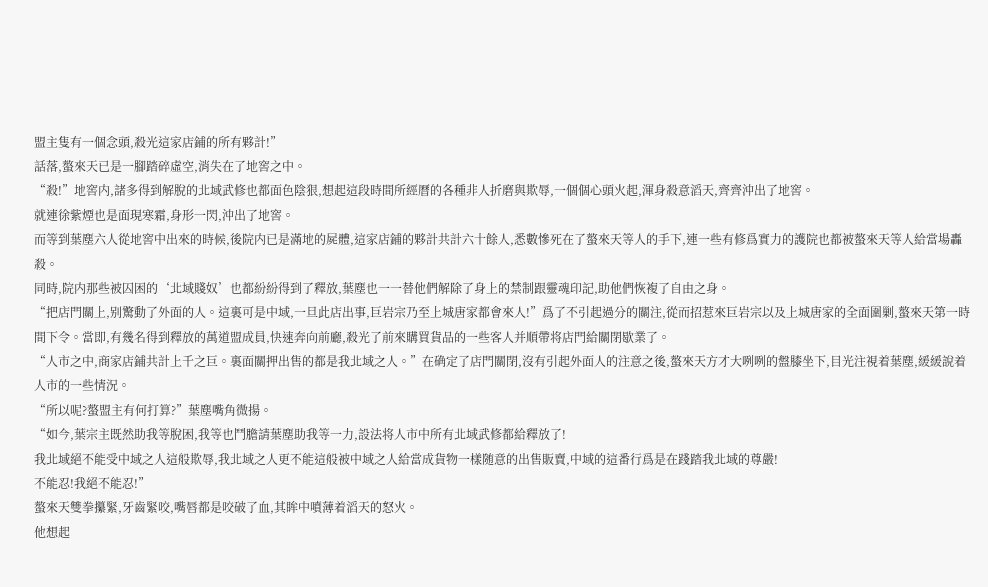盟主隻有一個念頭,殺光這家店鋪的所有夥計!”
話落,螯來天已是一腳踏碎虛空,消失在了地窖之中。
“殺!”地窖内,諸多得到解脫的北域武修也都面色陰狠,想起這段時間所經曆的各種非人折磨與欺辱,一個個心頭火起,渾身殺意滔天,齊齊沖出了地窖。
就連徐紫煙也是面現寒霜,身形一閃,沖出了地窖。
而等到葉塵六人從地窖中出來的時候,後院内已是滿地的屍體,這家店鋪的夥計共計六十餘人,悉數慘死在了螯來天等人的手下,連一些有修爲實力的護院也都被螯來天等人給當場轟殺。
同時,院内那些被囚困的‘北域賤奴’也都紛紛得到了釋放,葉塵也一一替他們解除了身上的禁制跟靈魂印記,助他們恢複了自由之身。
“把店門關上,别驚動了外面的人。這裏可是中域,一旦此店出事,巨岩宗乃至上城唐家都會來人!”爲了不引起過分的關注,從而招惹來巨岩宗以及上城唐家的全面圍剿,螯來天第一時間下令。當即,有幾名得到釋放的萬道盟成員,快速奔向前廳,殺光了前來購買貨品的一些客人并順帶将店門給關閉歇業了。
“人市之中,商家店鋪共計上千之巨。裏面關押出售的都是我北域之人。”在确定了店門關閉,沒有引起外面人的注意之後,螯來天方才大咧咧的盤膝坐下,目光注視着葉塵,緩緩說着人市的一些情況。
“所以呢?螯盟主有何打算?”葉塵嘴角微揚。
“如今,葉宗主既然助我等脫困,我等也鬥膽請葉塵助我等一力,設法将人市中所有北域武修都給釋放了!
我北域絕不能受中域之人這般欺辱,我北域之人更不能這般被中域之人給當成貨物一樣随意的出售販賣,中域的這番行爲是在踐踏我北域的尊嚴!
不能忍!我絕不能忍!”
螯來天雙拳攥緊,牙齒緊咬,嘴唇都是咬破了血,其眸中噴薄着滔天的怒火。
他想起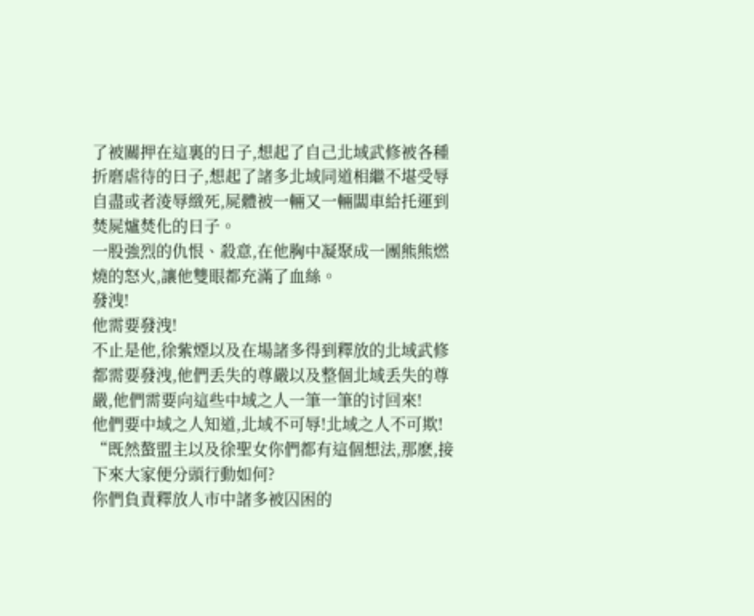了被關押在這裏的日子,想起了自己北域武修被各種折磨虐待的日子,想起了諸多北域同道相繼不堪受辱自盡或者淩辱緻死,屍體被一輛又一輛闆車給托運到焚屍爐焚化的日子。
一股強烈的仇恨、殺意,在他胸中凝聚成一團熊熊燃燒的怒火,讓他雙眼都充滿了血絲。
發洩!
他需要發洩!
不止是他,徐紫煙以及在場諸多得到釋放的北域武修都需要發洩,他們丢失的尊嚴以及整個北域丢失的尊嚴,他們需要向這些中域之人一筆一筆的讨回來!
他們要中域之人知道,北域不可辱!北域之人不可欺!
“既然螯盟主以及徐聖女你們都有這個想法,那麽,接下來大家便分頭行動如何?
你們負責釋放人市中諸多被囚困的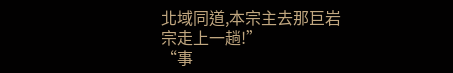北域同道,本宗主去那巨岩宗走上一趟!”
“事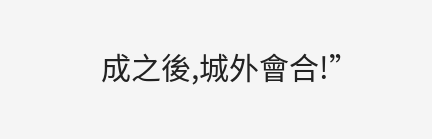成之後,城外會合!”